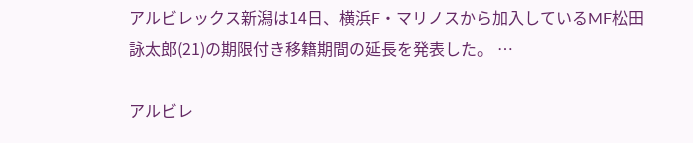アルビレックス新潟は14日、横浜F・マリノスから加入しているMF松田詠太郎(21)の期限付き移籍期間の延長を発表した。 …

アルビレ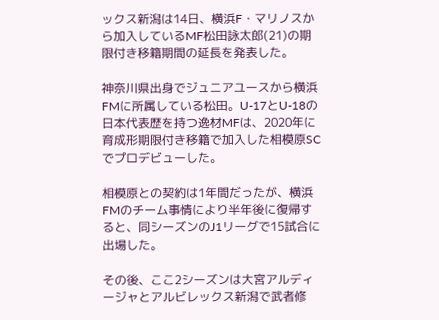ックス新潟は14日、横浜F・マリノスから加入しているMF松田詠太郎(21)の期限付き移籍期間の延長を発表した。

神奈川県出身でジュニアユースから横浜FMに所属している松田。U-17とU-18の日本代表歴を持つ逸材MFは、2020年に育成形期限付き移籍で加入した相模原SCでプロデビューした。

相模原との契約は1年間だったが、横浜FMのチーム事情により半年後に復帰すると、同シーズンのJ1リーグで15試合に出場した。

その後、ここ2シーズンは大宮アルディージャとアルビレックス新潟で武者修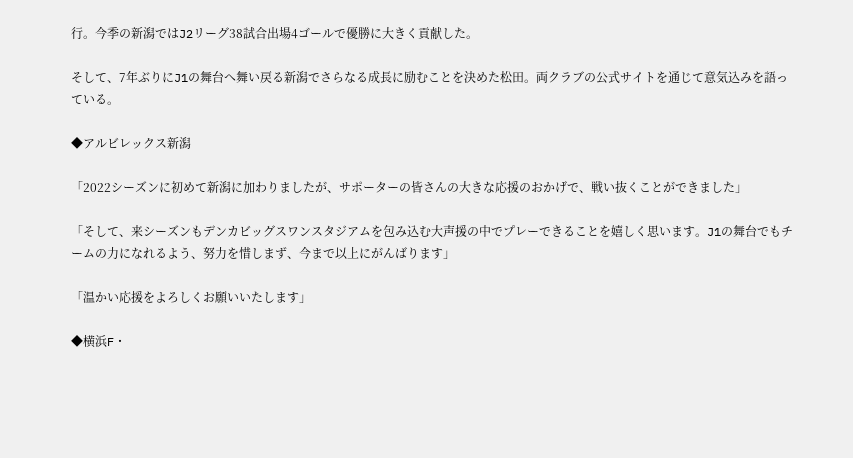行。今季の新潟ではJ2リーグ38試合出場4ゴールで優勝に大きく貢献した。

そして、7年ぶりにJ1の舞台へ舞い戻る新潟でさらなる成長に励むことを決めた松田。両クラブの公式サイトを通じて意気込みを語っている。

◆アルビレックス新潟

「2022シーズンに初めて新潟に加わりましたが、サポーターの皆さんの大きな応援のおかげで、戦い抜くことができました」

「そして、来シーズンもデンカビッグスワンスタジアムを包み込む大声援の中でプレーできることを嬉しく思います。J1の舞台でもチームの力になれるよう、努力を惜しまず、今まで以上にがんばります」

「温かい応援をよろしくお願いいたします」

◆横浜F・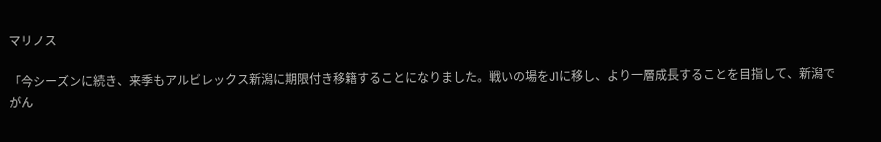マリノス

「今シーズンに続き、来季もアルビレックス新潟に期限付き移籍することになりました。戦いの場をJ1に移し、より一層成長することを目指して、新潟でがん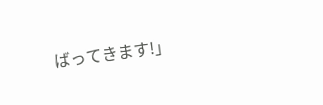ばってきます!」